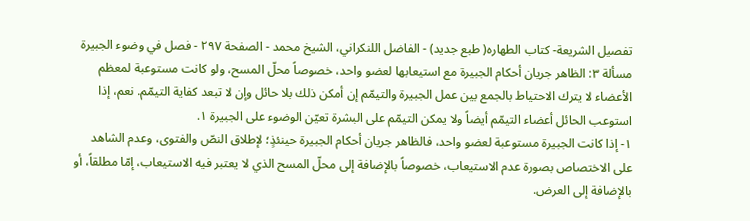تفصيل الشريعة- كتاب الطهاره( طبع جديد) - الفاضل اللنكراني، الشيخ محمد - الصفحة ٢٩٧ - فصل في وضوء الجبيرة
مسألة ٣: الظاهر جريان أحكام الجبيرة مع استيعابها لعضو واحد، خصوصاً محلّ المسح، ولو كانت مستوعبة لمعظم الأعضاء لا يترك الاحتياط بالجمع بين عمل الجبيرة والتيمّم إن أمكن ذلك بلا حائل وإن لا تبعد كفاية التيمّم. نعم، إذا استوعب الحائل أعضاء التيمّم أيضاً ولا يمكن التيمّم على البشرة تعيّن الوضوء على الجبيرة ١.
١- إذا كانت الجبيرة مستوعبة لعضو واحد، فالظاهر جريان أحكام الجبيرة حينئذٍ؛ لإطلاق النصّ والفتوى، وعدم الشاهد على الاختصاص بصورة عدم الاستيعاب، خصوصاً بالإضافة إلى محلّ المسح الذي لا يعتبر فيه الاستيعاب، إمّا مطلقاً، أو بالإضافة إلى العرض.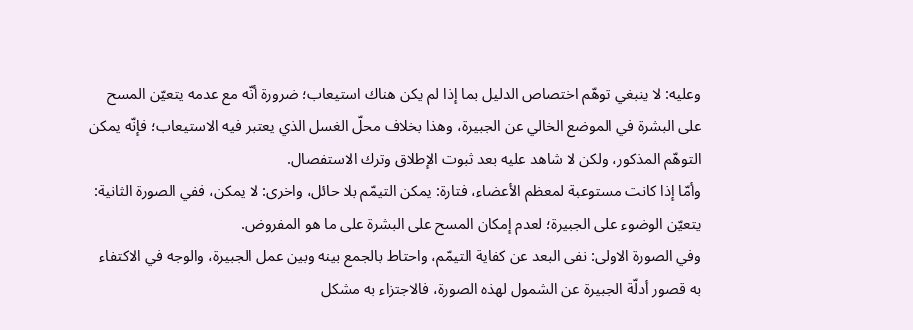وعليه: لا ينبغي توهّم اختصاص الدليل بما إذا لم يكن هناك استيعاب؛ ضرورة أنّه مع عدمه يتعيّن المسح على البشرة في الموضع الخالي عن الجبيرة، وهذا بخلاف محلّ الغسل الذي يعتبر فيه الاستيعاب؛ فإنّه يمكن التوهّم المذكور، ولكن لا شاهد عليه بعد ثبوت الإطلاق وترك الاستفصال.
وأمّا إذا كانت مستوعبة لمعظم الأعضاء، فتارة: يمكن التيمّم بلا حائل، واخرى: لا يمكن، ففي الصورة الثانية: يتعيّن الوضوء على الجبيرة؛ لعدم إمكان المسح على البشرة على ما هو المفروض.
وفي الصورة الاولى: نفى البعد عن كفاية التيمّم، واحتاط بالجمع بينه وبين عمل الجبيرة، والوجه في الاكتفاء به قصور أدلّة الجبيرة عن الشمول لهذه الصورة، فالاجتزاء به مشكل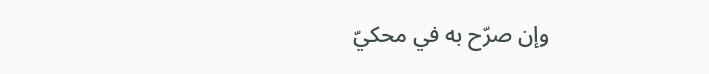وإن صرّح به في محكيّ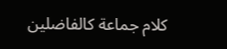كلام جماعة كالفاضلين